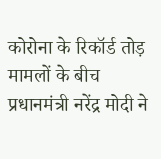कोरोना के रिकॉर्ड तोड़ मामलों के बीच प्रधानमंत्री नरेंद्र मोदी ने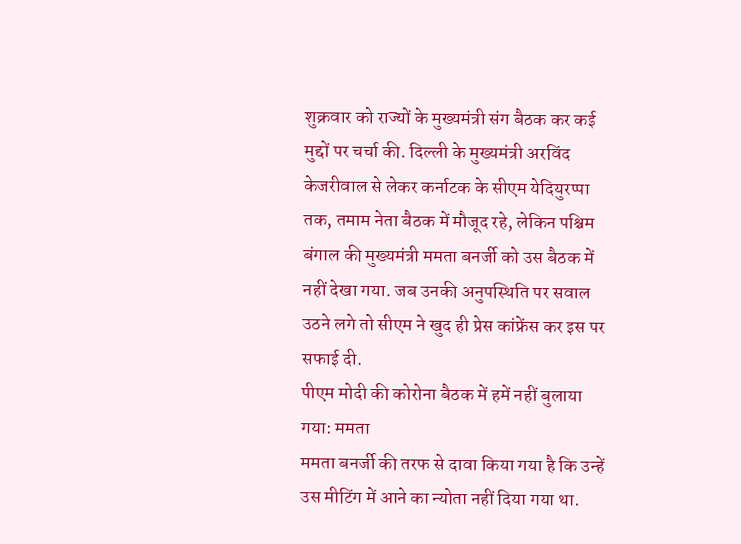शुक्रवार को राज्यों के मुख्यमंत्री संग बैठक कर कई मुद्दों पर चर्चा की. दिल्ली के मुख्यमंत्री अरविंद केजरीवाल से लेकर कर्नाटक के सीएम येदियुरप्पा तक, तमाम नेता बैठक में मौजूद रहे, लेकिन पश्चिम बंगाल की मुख्यमंत्री ममता बनर्जी को उस बैठक में नहीं देखा गया. जब उनकी अनुपस्थिति पर सवाल उठने लगे तो सीएम ने खुद ही प्रेस कांफ्रेंस कर इस पर सफाई दी.
पीएम मोदी की कोरोना बैठक में हमें नहीं बुलाया गया: ममता
ममता बनर्जी की तरफ से दावा किया गया है कि उन्हें उस मीटिंग में आने का न्योता नहीं दिया गया था.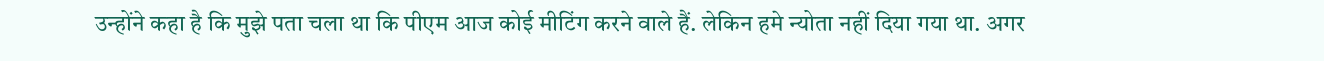उन्होंने कहा है कि मुझे पता चला था कि पीएम आज कोई मीटिंग करने वाले हैं. लेकिन हमे न्योता नहीं दिया गया था. अगर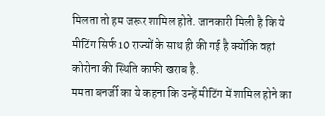मिलता तो हम जरूर शामिल होते. जानकारी मिली है कि ये मीटिंग सिर्फ 10 राज्यों के साथ ही की गई है क्योंकि वहां कोरोना की स्थिति काफी खराब है.
ममता बनर्जी का ये कहना कि उन्हें मीटिंग में शामिल होने का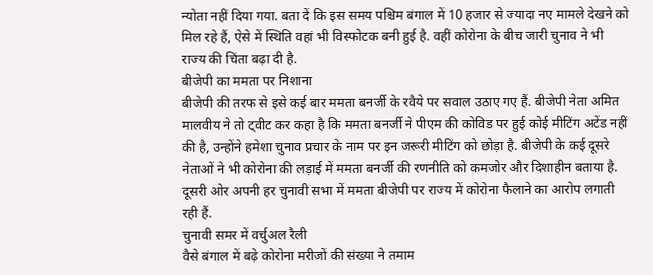न्योता नहीं दिया गया. बता दें कि इस समय पश्चिम बंगाल में 10 हजार से ज्यादा नए मामले देखने को मिल रहे हैं, ऐसे में स्थिति वहां भी विस्फोटक बनी हुई है. वहीं कोरोना के बीच जारी चुनाव ने भी राज्य की चिंता बढ़ा दी है.
बीजेपी का ममता पर निशाना
बीजेपी की तरफ से इसे कई बार ममता बनर्जी के रवैये पर सवाल उठाए गए हैं. बीजेपी नेता अमित मालवीय ने तो ट्वीट कर कहा है कि ममता बनर्जी ने पीएम की कोविड पर हुई कोई मीटिंग अटेंड नहीं की है, उन्होंने हमेशा चुनाव प्रचार के नाम पर इन जरूरी मीटिंग को छोड़ा है. बीजेपी के कई दूसरे नेताओं ने भी कोरोना की लड़ाई में ममता बनर्जी की रणनीति को कमजोर और दिशाहीन बताया है. दूसरी ओर अपनी हर चुनावी सभा में ममता बीजेपी पर राज्य में कोरोना फैलाने का आरोप लगाती रही हैं.
चुनावी समर में वर्चुअल रैली
वैसे बंगाल में बढ़े कोरोना मरीजों की संख्या ने तमाम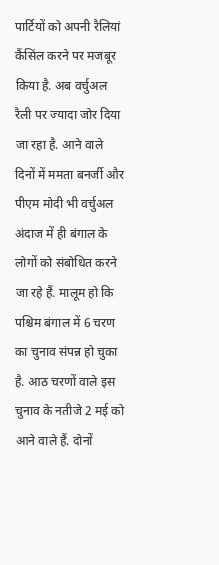पार्टियों को अपनी रैलियां कैंसिंल करने पर मजबूर किया है. अब वर्चुअल रैली पर ज्यादा जोर दिया जा रहा है. आने वाले दिनों में ममता बनर्जी और पीएम मोदी भी वर्चुअल अंदाज में ही बंगाल के लोगों को संबोधित करने जा रहे हैं. मालूम हो कि पश्चिम बंगाल में 6 चरण का चुनाव संपन्न हो चुका है. आठ चरणों वाले इस चुनाव के नतीजे 2 मई को आने वाले हैं. दोनों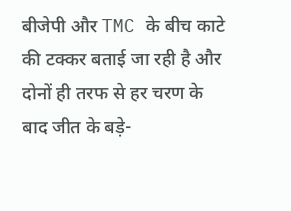बीजेपी और TMC के बीच काटे की टक्कर बताई जा रही है और दोनों ही तरफ से हर चरण के बाद जीत के बड़े-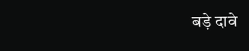बड़े दावे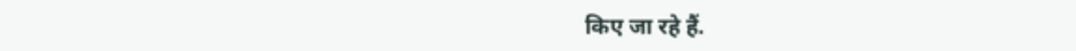किए जा रहे हैं.